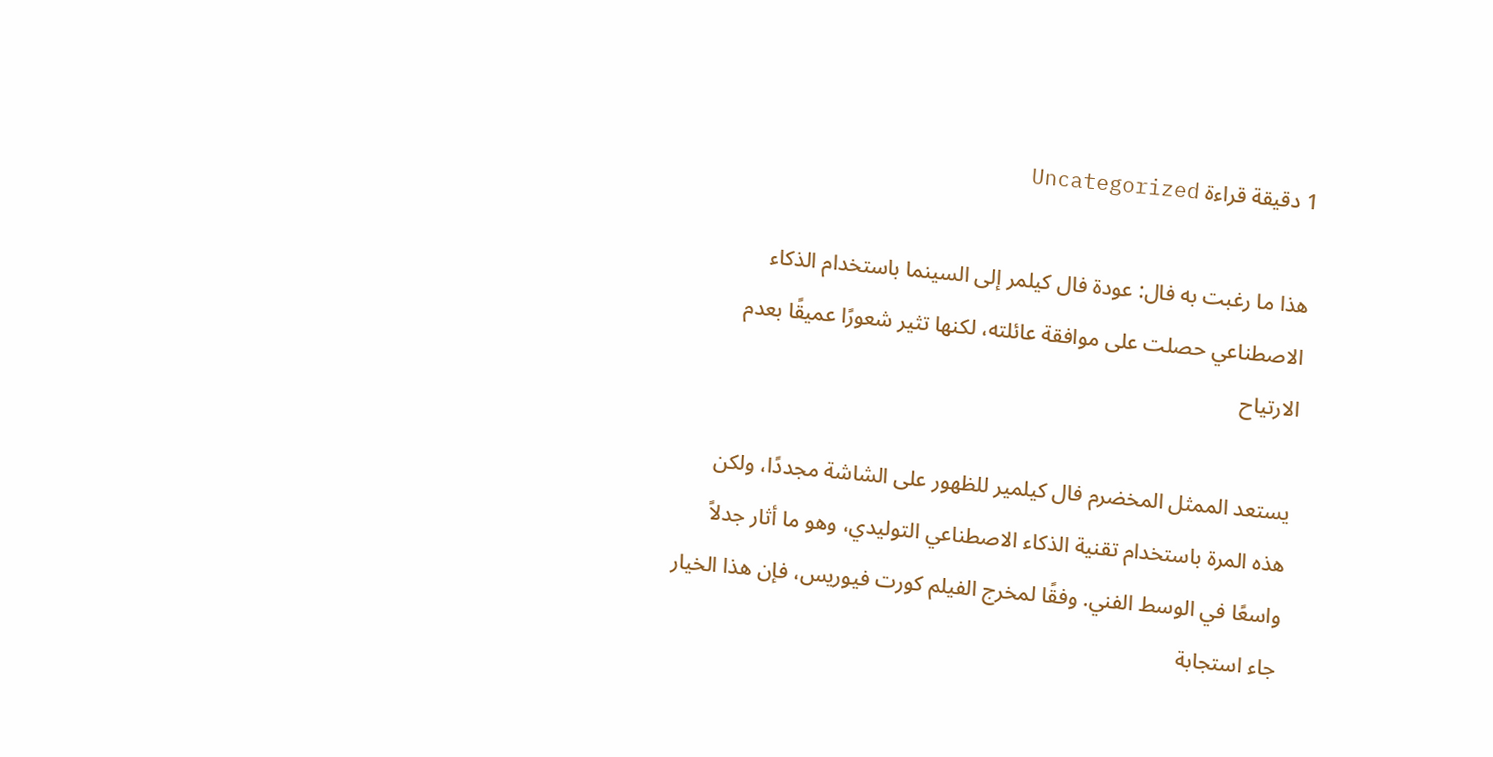1 دقيقة قراءة Uncategorized

هذا ما رغبت به فال: عودة فال كيلمر إلى السينما باستخدام الذكاء الاصطناعي حصلت على موافقة عائلته، لكنها تثير شعورًا عميقًا بعدم الارتياح

يستعد الممثل المخضرم فال كيلمير للظهور على الشاشة مجددًا، ولكن هذه المرة باستخدام تقنية الذكاء الاصطناعي التوليدي، وهو ما أثار جدلاً واسعًا في الوسط الفني. وفقًا لمخرج الفيلم كورت فيوريس، فإن هذا الخيار جاء استجابة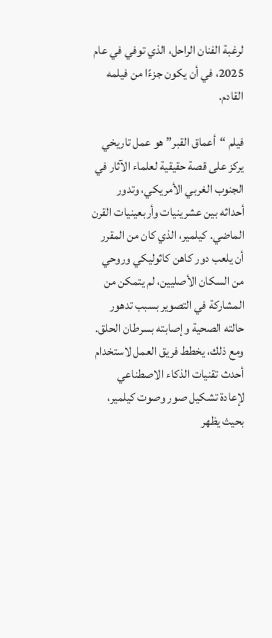لرغبة الفنان الراحل، الذي توفي في عام 2025، في أن يكون جزءًا من فيلمه القادم.

فيلم “أعماق القبر” هو عمل تاريخي يركز على قصة حقيقية لعلماء الآثار في الجنوب الغربي الأمريكي، وتدور أحداثه بين عشرينيات وأربعينيات القرن الماضي. كيلمير، الذي كان من المقرر أن يلعب دور كاهن كاثوليكي وروحي من السكان الأصليين، لم يتمكن من المشاركة في التصوير بسبب تدهور حالته الصحية وإصابته بسرطان الحلق. ومع ذلك، يخطط فريق العمل لاستخدام أحدث تقنيات الذكاء الاصطناعي لإعادة تشكيل صور وصوت كيلمير، بحيث يظهر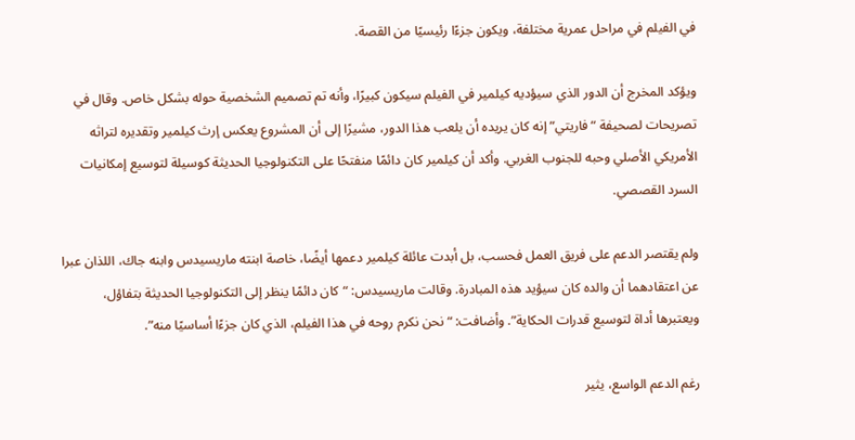في الفيلم في مراحل عمرية مختلفة، ويكون جزءًا رئيسيًا من القصة.

ويؤكد المخرج أن الدور الذي سيؤديه كيلمير في الفيلم سيكون كبيرًا، وأنه تم تصميم الشخصية حوله بشكل خاص. وقال في تصريحات لصحيفة “فاريتي” إنه كان يريده أن يلعب هذا الدور، مشيرًا إلى أن المشروع يعكس إرث كيلمير وتقديره لتراثه الأمريكي الأصلي وحبه للجنوب الغربي. وأكد أن كيلمير كان دائمًا منفتحًا على التكنولوجيا الحديثة كوسيلة لتوسيع إمكانيات السرد القصصي.

ولم يقتصر الدعم على فريق العمل فحسب، بل أبدت عائلة كيلمير دعمها أيضًا، خاصة ابنته ماريسيدس وابنه جاك، اللذان عبرا عن اعتقادهما أن والده كان سيؤيد هذه المبادرة. وقالت ماريسيدس: “كان دائمًا ينظر إلى التكنولوجيا الحديثة بتفاؤل، ويعتبرها أداة لتوسيع قدرات الحكاية”. وأضافت: “نحن نكرم روحه في هذا الفيلم، الذي كان جزءًا أساسيًا منه”.

رغم الدعم الواسع، يثير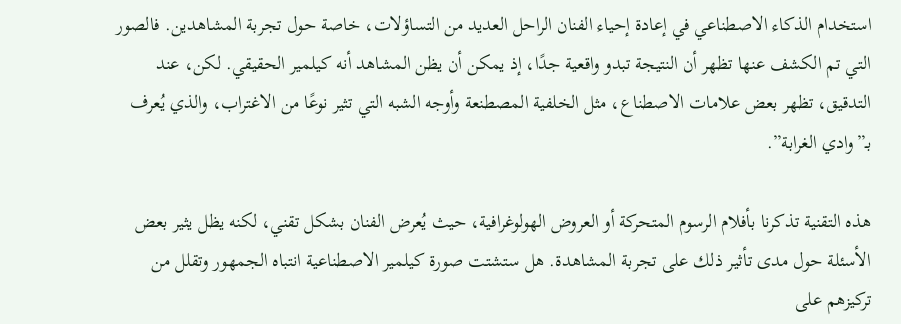استخدام الذكاء الاصطناعي في إعادة إحياء الفنان الراحل العديد من التساؤلات، خاصة حول تجربة المشاهدين. فالصور التي تم الكشف عنها تظهر أن النتيجة تبدو واقعية جدًا، إذ يمكن أن يظن المشاهد أنه كيلمير الحقيقي. لكن، عند التدقيق، تظهر بعض علامات الاصطناع، مثل الخلفية المصطنعة وأوجه الشبه التي تثير نوعًا من الاغتراب، والذي يُعرف بـ”وادي الغرابة”.

هذه التقنية تذكرنا بأفلام الرسوم المتحركة أو العروض الهولوغرافية، حيث يُعرض الفنان بشكل تقني، لكنه يظل يثير بعض الأسئلة حول مدى تأثير ذلك على تجربة المشاهدة. هل ستشتت صورة كيلمير الاصطناعية انتباه الجمهور وتقلل من تركيزهم على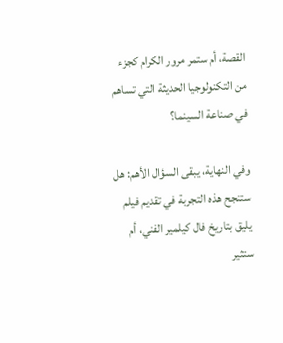القصة، أم ستمر مرور الكرام كجزء من التكنولوجيا الحديثة التي تساهم في صناعة السينما؟

وفي النهاية، يبقى السؤال الأهم: هل ستنجح هذه التجربة في تقديم فيلم يليق بتاريخ فال كيلمير الفني، أم ستثير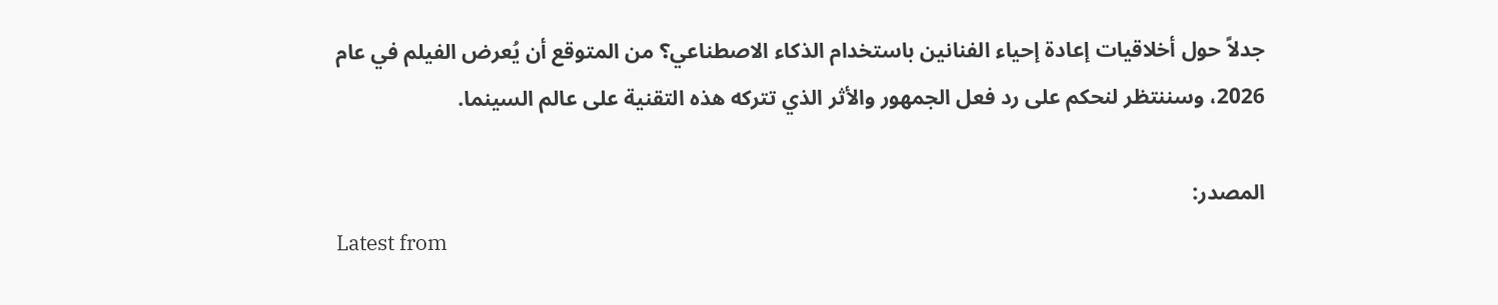جدلاً حول أخلاقيات إعادة إحياء الفنانين باستخدام الذكاء الاصطناعي؟ من المتوقع أن يُعرض الفيلم في عام 2026، وسننتظر لنحكم على رد فعل الجمهور والأثر الذي تتركه هذه التقنية على عالم السينما.

المصدر:
Latest from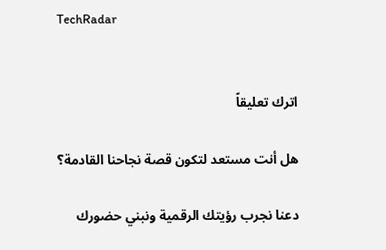TechRadar


اترك تعليقاً

هل أنت مستعد لتكون قصة نجاحنا القادمة؟

دعنا نجرب رؤيتك الرقمية ونبني حضورك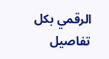الرقمي بكل تفاصيل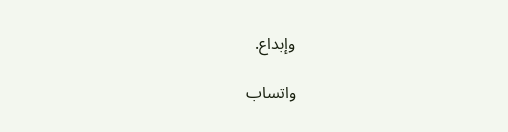وإبداع.

واتساب